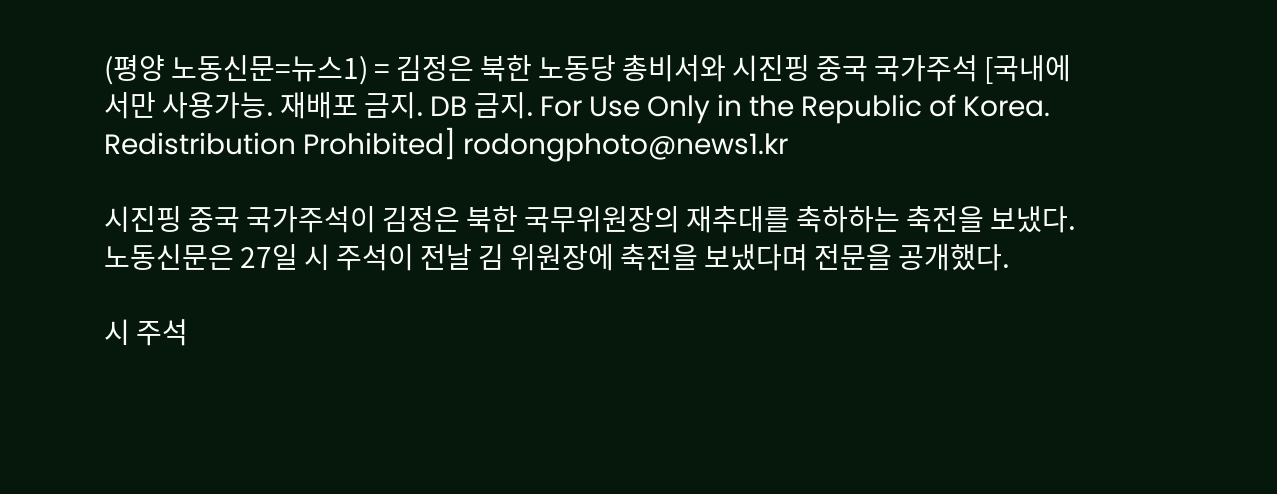(평양 노동신문=뉴스1) = 김정은 북한 노동당 총비서와 시진핑 중국 국가주석 [국내에서만 사용가능. 재배포 금지. DB 금지. For Use Only in the Republic of Korea. Redistribution Prohibited] rodongphoto@news1.kr

시진핑 중국 국가주석이 김정은 북한 국무위원장의 재추대를 축하하는 축전을 보냈다. 노동신문은 27일 시 주석이 전날 김 위원장에 축전을 보냈다며 전문을 공개했다.

시 주석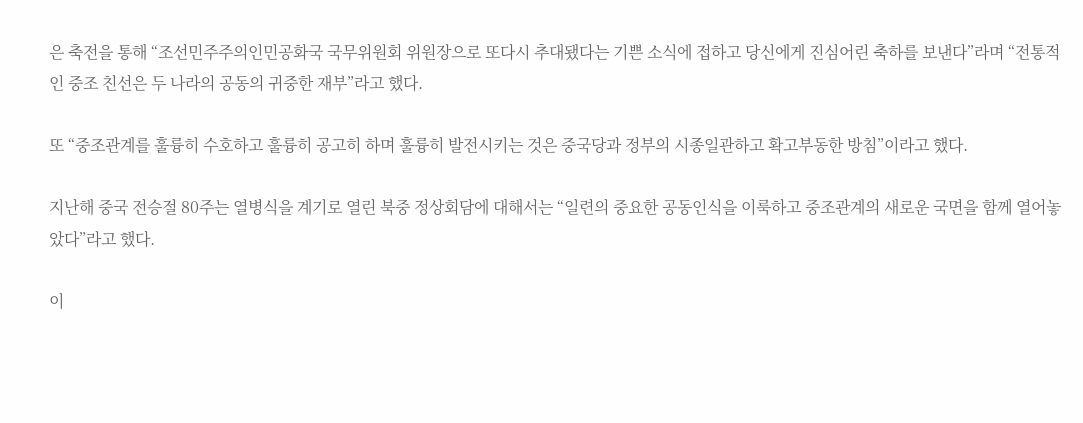은 축전을 통해 “조선민주주의인민공화국 국무위원회 위원장으로 또다시 추대됐다는 기쁜 소식에 접하고 당신에게 진심어린 축하를 보낸다”라며 “전통적인 중조 친선은 두 나라의 공동의 귀중한 재부”라고 했다.

또 “중조관계를 훌륭히 수호하고 훌륭히 공고히 하며 훌륭히 발전시키는 것은 중국당과 정부의 시종일관하고 확고부동한 방침”이라고 했다.

지난해 중국 전승절 80주는 열병식을 계기로 열린 북중 정상회담에 대해서는 “일련의 중요한 공동인식을 이룩하고 중조관계의 새로운 국면을 함께 열어놓았다”라고 했다.

이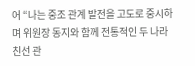어 “나는 중조 관계 발전을 고도로 중시하며 위원장 동지와 함께 전통적인 두 나라 친선 관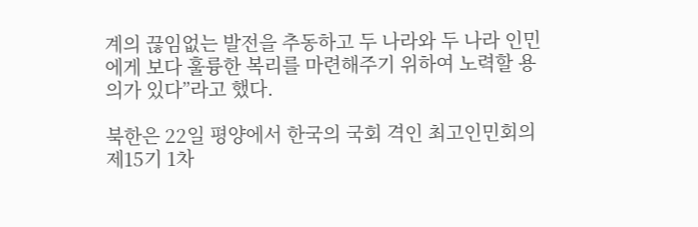계의 끊임없는 발전을 추동하고 두 나라와 두 나라 인민에게 보다 훌륭한 복리를 마련해주기 위하여 노력할 용의가 있다”라고 했다.

북한은 22일 평양에서 한국의 국회 격인 최고인민회의 제15기 1차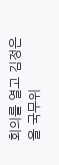회의를 열고 김정은을 국무위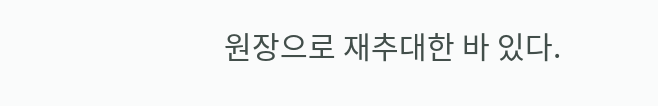원장으로 재추대한 바 있다.